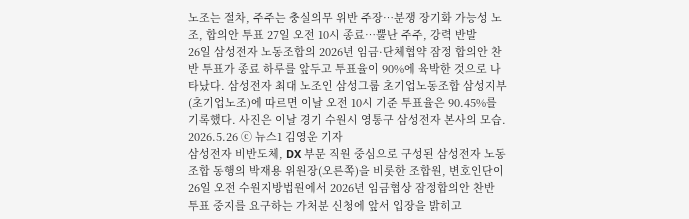노조는 절차, 주주는 충실의무 위반 주장…분쟁 장기화 가능성 노조, 합의안 투표 27일 오전 10시 종료…뿔난 주주, 강력 반발
26일 삼성전자 노동조합의 2026년 임금·단체협약 잠정 합의안 찬반 투표가 종료 하루를 앞두고 투표율이 90%에 육박한 것으로 나타났다. 삼성전자 최대 노조인 삼성그룹 초기업노동조합 삼성지부(초기업노조)에 따르면 이날 오전 10시 기준 투표율은 90.45%를 기록했다. 사진은 이날 경기 수원시 영통구 삼성전자 본사의 모습. 2026.5.26 ⓒ 뉴스1 김영운 기자
삼성전자 비반도체, DX 부문 직원 중심으로 구성된 삼성전자 노동조합 동행의 박재용 위원장(오른쪽)을 비롯한 조합원, 변호인단이 26일 오전 수원지방법원에서 2026년 임금협상 잠정합의안 찬반 투표 중지를 요구하는 가처분 신청에 앞서 입장을 밝히고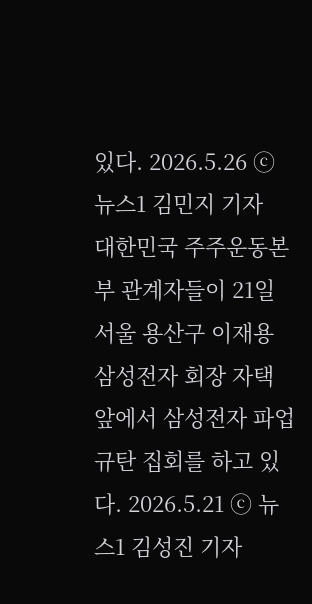있다. 2026.5.26 ⓒ 뉴스1 김민지 기자
대한민국 주주운동본부 관계자들이 21일 서울 용산구 이재용 삼성전자 회장 자택 앞에서 삼성전자 파업 규탄 집회를 하고 있다. 2026.5.21 ⓒ 뉴스1 김성진 기자